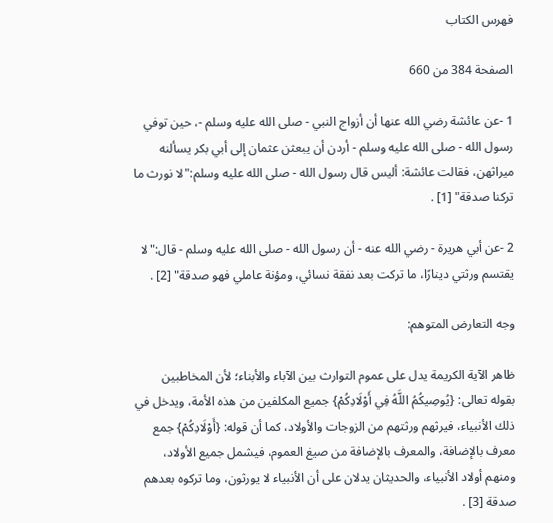فهرس الكتاب

الصفحة 384 من 660

1 -عن عائشة رضي الله عنها أن أزواج النبي - صلى الله عليه وسلم -، حين توفي رسول الله - صلى الله عليه وسلم - أردن أن يبعثن عثمان إلى أبي بكر يسألنه ميراثهن، فقالت عائشة: أليس قال رسول الله - صلى الله عليه وسلم:"لا نورث ما تركنا صدقة" [1] .

2 -عن أبي هريرة - رضي الله عنه - أن رسول الله - صلى الله عليه وسلم - قال:"لا يقتسم ورثتي دينارًا، ما تركت بعد نفقة نسائي، ومؤنة عاملي فهو صدقة" [2] .

وجه التعارض المتوهم:

ظاهر الآية الكريمة يدل على عموم التوارث بين الآباء والأبناء؛ لأن المخاطبين بقوله تعالى: {يُوصِيكُمُ اللَّهُ فِي أَوْلَادِكُمْ} جميع المكلفين من هذه الأمة، ويدخل في ذلك الأنبياء، فيرثهم ورثتهم من الزوجات والأولاد، كما أن قوله: {أَوْلَادِكُمْ} جمع معرف بالإضافة، والمعرف بالإضافة من صيغ العموم، فيشمل جميع الأولاد، ومنهم أولاد الأنبياء، والحديثان يدلان على أن الأنبياء لا يورثون، وما تركوه بعدهم صدقة [3] .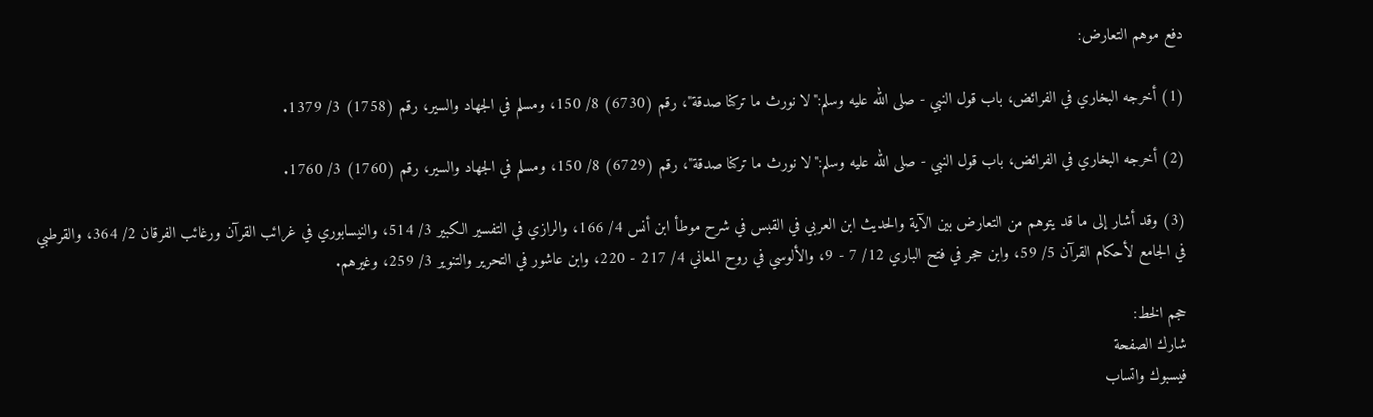دفع موهم التعارض:

(1) أخرجه البخاري في الفرائض، باب قول النبي - صلى الله عليه وسلم:"لا نورث ما تركنا صدقة"، رقم (6730) 8/ 150، ومسلم في الجهاد والسير، رقم (1758) 3/ 1379.

(2) أخرجه البخاري في الفرائض، باب قول النبي - صلى الله عليه وسلم:"لا نورث ما تركنا صدقة"، رقم (6729) 8/ 150، ومسلم في الجهاد والسير، رقم (1760) 3/ 1760.

(3) وقد أشار إلى ما قد يتوهم من التعارض بين الآية والحديث ابن العربي في القبس في شرح موطأ ابن أنس 4/ 166، والرازي في التفسير الكبير 3/ 514، والنيسابوري في غرائب القرآن ورغائب الفرقان 2/ 364، والقرطبي في الجامع لأحكام القرآن 5/ 59، وابن حجر في فتح الباري 12/ 7 - 9، والألوسي في روح المعاني 4/ 217 - 220، وابن عاشور في التحرير والتنوير 3/ 259، وغيرهم.

حجم الخط:
شارك الصفحة
فيسبوك واتساب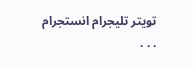تويتر تليجرام انستجرام
. . .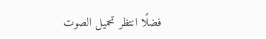فضلًا انتظر تحميل الصوت